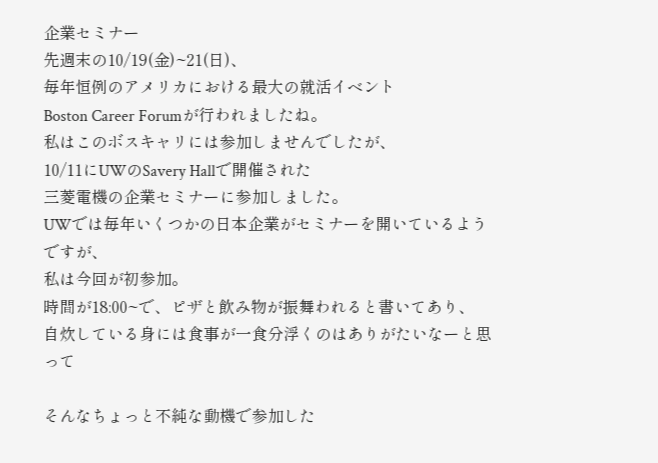企業セミナー
先週末の10/19(金)~21(日)、
毎年恒例のアメリカにおける最大の就活イベント
Boston Career Forumが行われましたね。
私はこのボスキャリには参加しませんでしたが、
10/11にUWのSavery Hallで開催された
三菱電機の企業セミナーに参加しました。
UWでは毎年いくつかの日本企業がセミナーを開いているようですが、
私は今回が初参加。
時間が18:00~で、ピザと飲み物が振舞われると書いてあり、
自炊している身には食事が一食分浮くのはありがたいなーと思って

そんなちょっと不純な動機で参加した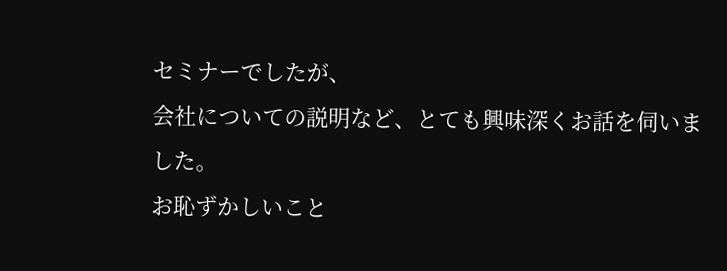セミナーでしたが、
会社についての説明など、とても興味深くお話を伺いました。
お恥ずかしいこと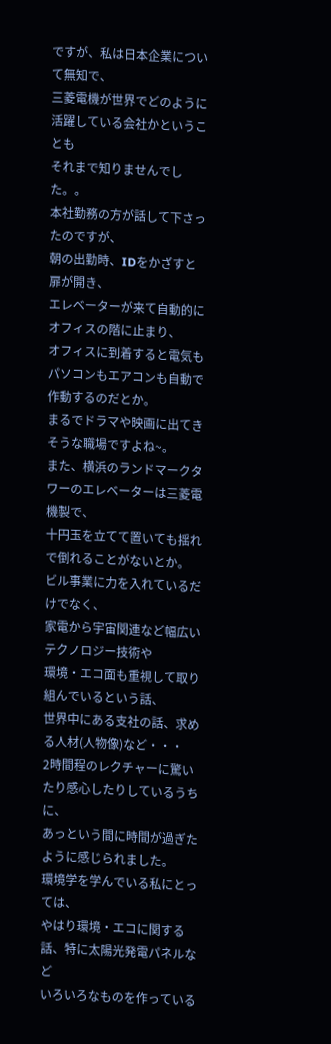ですが、私は日本企業について無知で、
三菱電機が世界でどのように活躍している会社かということも
それまで知りませんでした。。
本社勤務の方が話して下さったのですが、
朝の出勤時、IDをかざすと扉が開き、
エレベーターが来て自動的にオフィスの階に止まり、
オフィスに到着すると電気もパソコンもエアコンも自動で作動するのだとか。
まるでドラマや映画に出てきそうな職場ですよね~。
また、横浜のランドマークタワーのエレベーターは三菱電機製で、
十円玉を立てて置いても揺れで倒れることがないとか。
ビル事業に力を入れているだけでなく、
家電から宇宙関連など幅広いテクノロジー技術や
環境・エコ面も重視して取り組んでいるという話、
世界中にある支社の話、求める人材(人物像)など・・・
2時間程のレクチャーに驚いたり感心したりしているうちに、
あっという間に時間が過ぎたように感じられました。
環境学を学んでいる私にとっては、
やはり環境・エコに関する話、特に太陽光発電パネルなど
いろいろなものを作っている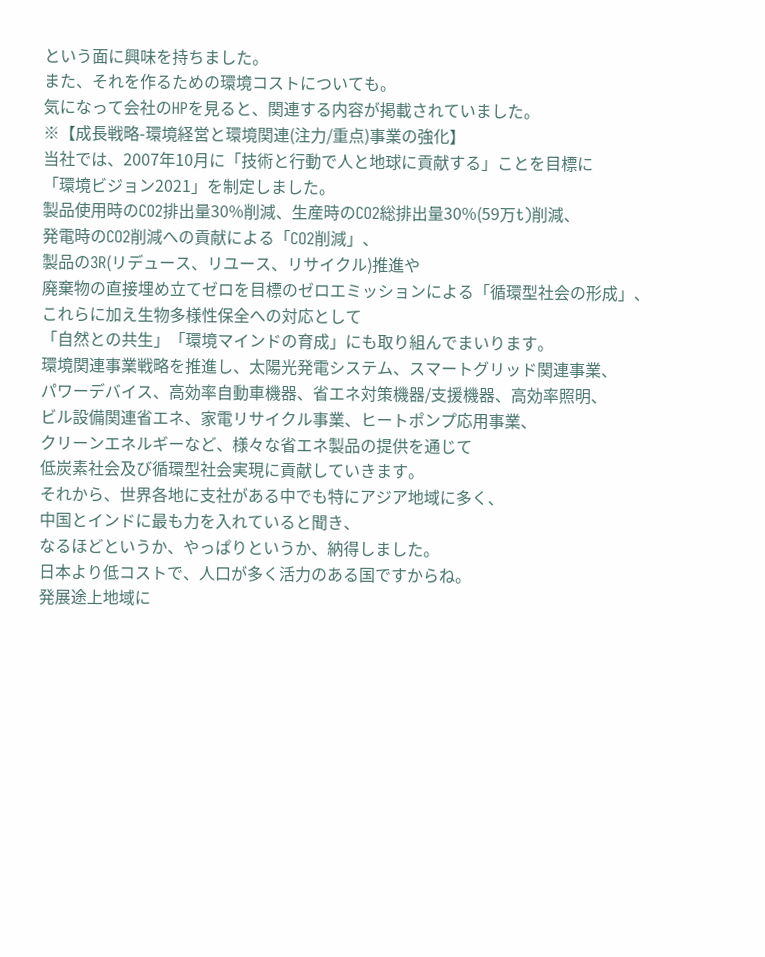という面に興味を持ちました。
また、それを作るための環境コストについても。
気になって会社のHPを見ると、関連する内容が掲載されていました。
※【成長戦略-環境経営と環境関連(注力/重点)事業の強化】
当社では、2007年10月に「技術と行動で人と地球に貢献する」ことを目標に
「環境ビジョン2021」を制定しました。
製品使用時のCO2排出量30%削減、生産時のCO2総排出量30%(59万t)削減、
発電時のCO2削減への貢献による「CO2削減」、
製品の3R(リデュース、リユース、リサイクル)推進や
廃棄物の直接埋め立てゼロを目標のゼロエミッションによる「循環型社会の形成」、
これらに加え生物多様性保全への対応として
「自然との共生」「環境マインドの育成」にも取り組んでまいります。
環境関連事業戦略を推進し、太陽光発電システム、スマートグリッド関連事業、
パワーデバイス、高効率自動車機器、省エネ対策機器/支援機器、高効率照明、
ビル設備関連省エネ、家電リサイクル事業、ヒートポンプ応用事業、
クリーンエネルギーなど、様々な省エネ製品の提供を通じて
低炭素社会及び循環型社会実現に貢献していきます。
それから、世界各地に支社がある中でも特にアジア地域に多く、
中国とインドに最も力を入れていると聞き、
なるほどというか、やっぱりというか、納得しました。
日本より低コストで、人口が多く活力のある国ですからね。
発展途上地域に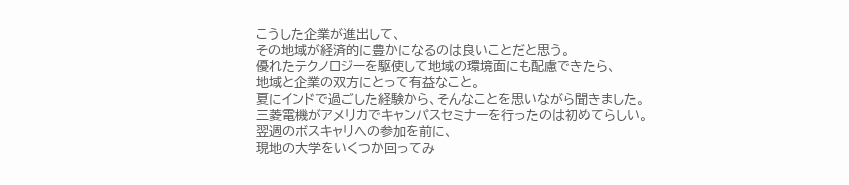こうした企業が進出して、
その地域が経済的に豊かになるのは良いことだと思う。
優れたテクノロジーを駆使して地域の環境面にも配慮できたら、
地域と企業の双方にとって有益なこと。
夏にインドで過ごした経験から、そんなことを思いながら聞きました。
三菱電機がアメリカでキャンパスセミナーを行ったのは初めてらしい。
翌週のボスキャリへの参加を前に、
現地の大学をいくつか回ってみ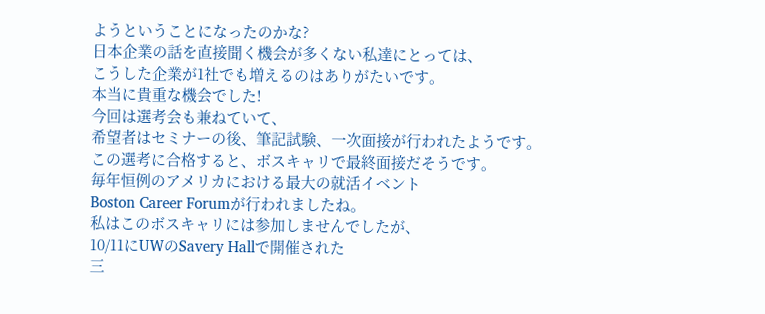ようということになったのかな?
日本企業の話を直接聞く機会が多くない私達にとっては、
こうした企業が1社でも増えるのはありがたいです。
本当に貴重な機会でした!
今回は選考会も兼ねていて、
希望者はセミナーの後、筆記試験、一次面接が行われたようです。
この選考に合格すると、ボスキャリで最終面接だそうです。
毎年恒例のアメリカにおける最大の就活イベント
Boston Career Forumが行われましたね。
私はこのボスキャリには参加しませんでしたが、
10/11にUWのSavery Hallで開催された
三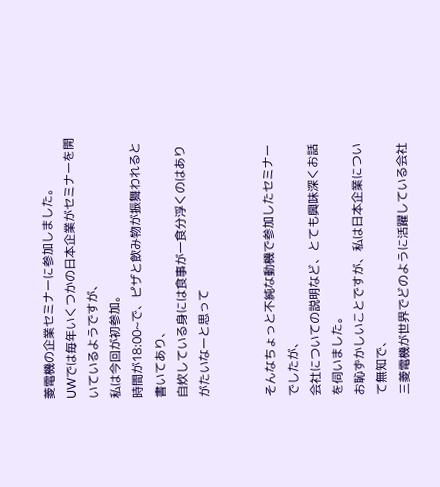菱電機の企業セミナーに参加しました。
UWでは毎年いくつかの日本企業がセミナーを開いているようですが、
私は今回が初参加。
時間が18:00~で、ピザと飲み物が振舞われると書いてあり、
自炊している身には食事が一食分浮くのはありがたいなーと思って


そんなちょっと不純な動機で参加したセミナーでしたが、
会社についての説明など、とても興味深くお話を伺いました。
お恥ずかしいことですが、私は日本企業について無知で、
三菱電機が世界でどのように活躍している会社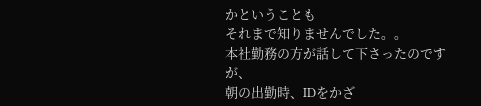かということも
それまで知りませんでした。。
本社勤務の方が話して下さったのですが、
朝の出勤時、IDをかざ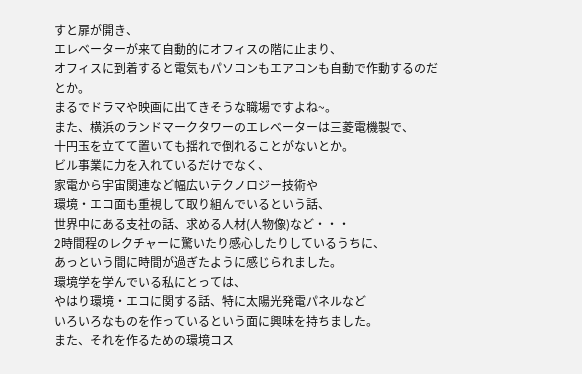すと扉が開き、
エレベーターが来て自動的にオフィスの階に止まり、
オフィスに到着すると電気もパソコンもエアコンも自動で作動するのだとか。
まるでドラマや映画に出てきそうな職場ですよね~。
また、横浜のランドマークタワーのエレベーターは三菱電機製で、
十円玉を立てて置いても揺れで倒れることがないとか。
ビル事業に力を入れているだけでなく、
家電から宇宙関連など幅広いテクノロジー技術や
環境・エコ面も重視して取り組んでいるという話、
世界中にある支社の話、求める人材(人物像)など・・・
2時間程のレクチャーに驚いたり感心したりしているうちに、
あっという間に時間が過ぎたように感じられました。
環境学を学んでいる私にとっては、
やはり環境・エコに関する話、特に太陽光発電パネルなど
いろいろなものを作っているという面に興味を持ちました。
また、それを作るための環境コス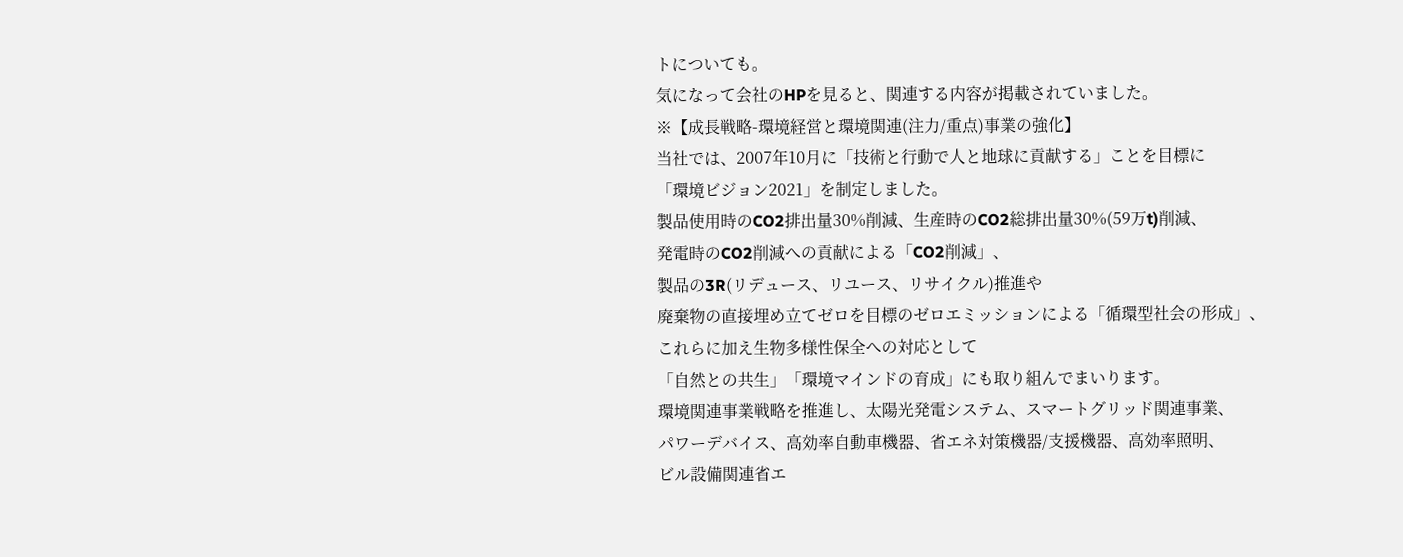トについても。
気になって会社のHPを見ると、関連する内容が掲載されていました。
※【成長戦略-環境経営と環境関連(注力/重点)事業の強化】
当社では、2007年10月に「技術と行動で人と地球に貢献する」ことを目標に
「環境ビジョン2021」を制定しました。
製品使用時のCO2排出量30%削減、生産時のCO2総排出量30%(59万t)削減、
発電時のCO2削減への貢献による「CO2削減」、
製品の3R(リデュース、リユース、リサイクル)推進や
廃棄物の直接埋め立てゼロを目標のゼロエミッションによる「循環型社会の形成」、
これらに加え生物多様性保全への対応として
「自然との共生」「環境マインドの育成」にも取り組んでまいります。
環境関連事業戦略を推進し、太陽光発電システム、スマートグリッド関連事業、
パワーデバイス、高効率自動車機器、省エネ対策機器/支援機器、高効率照明、
ビル設備関連省エ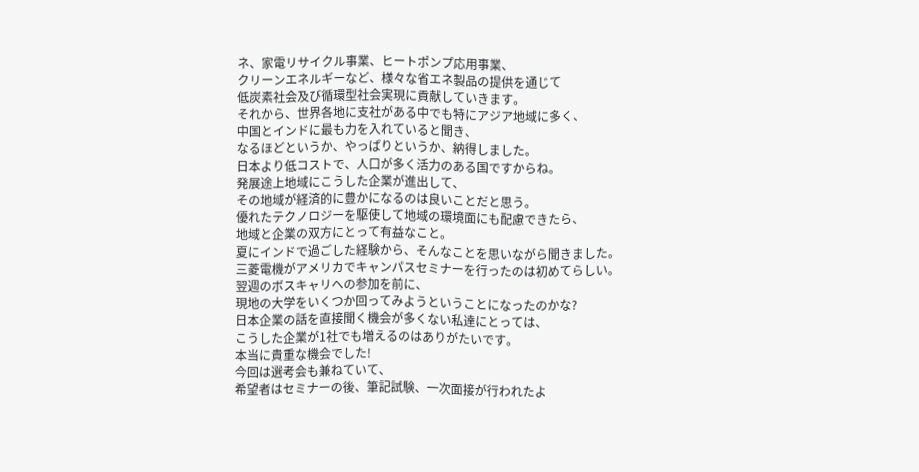ネ、家電リサイクル事業、ヒートポンプ応用事業、
クリーンエネルギーなど、様々な省エネ製品の提供を通じて
低炭素社会及び循環型社会実現に貢献していきます。
それから、世界各地に支社がある中でも特にアジア地域に多く、
中国とインドに最も力を入れていると聞き、
なるほどというか、やっぱりというか、納得しました。
日本より低コストで、人口が多く活力のある国ですからね。
発展途上地域にこうした企業が進出して、
その地域が経済的に豊かになるのは良いことだと思う。
優れたテクノロジーを駆使して地域の環境面にも配慮できたら、
地域と企業の双方にとって有益なこと。
夏にインドで過ごした経験から、そんなことを思いながら聞きました。
三菱電機がアメリカでキャンパスセミナーを行ったのは初めてらしい。
翌週のボスキャリへの参加を前に、
現地の大学をいくつか回ってみようということになったのかな?
日本企業の話を直接聞く機会が多くない私達にとっては、
こうした企業が1社でも増えるのはありがたいです。
本当に貴重な機会でした!
今回は選考会も兼ねていて、
希望者はセミナーの後、筆記試験、一次面接が行われたよ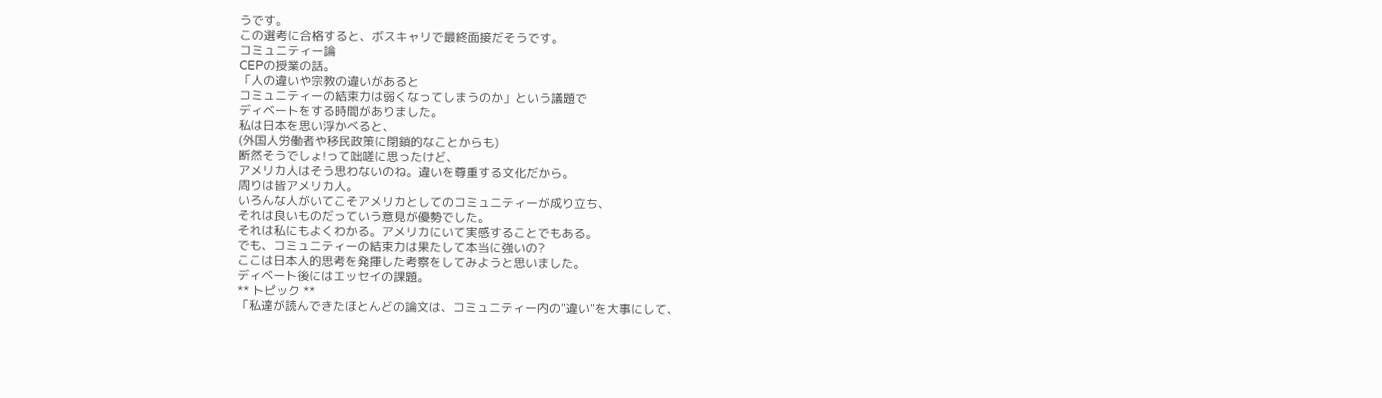うです。
この選考に合格すると、ボスキャリで最終面接だそうです。
コミュニティー論
CEPの授業の話。
「人の違いや宗教の違いがあると
コミュニティーの結束力は弱くなってしまうのか」という議題で
ディベートをする時間がありました。
私は日本を思い浮かべると、
(外国人労働者や移民政策に閉鎖的なことからも)
断然そうでしょ!って咄嗟に思ったけど、
アメリカ人はそう思わないのね。違いを尊重する文化だから。
周りは皆アメリカ人。
いろんな人がいてこそアメリカとしてのコミュニティーが成り立ち、
それは良いものだっていう意見が優勢でした。
それは私にもよくわかる。アメリカにいて実感することでもある。
でも、コミュニティーの結束力は果たして本当に強いの?
ここは日本人的思考を発揮した考察をしてみようと思いました。
ディベート後にはエッセイの課題。
** トピック **
「私達が読んできたほとんどの論文は、コミュニティー内の"違い"を大事にして、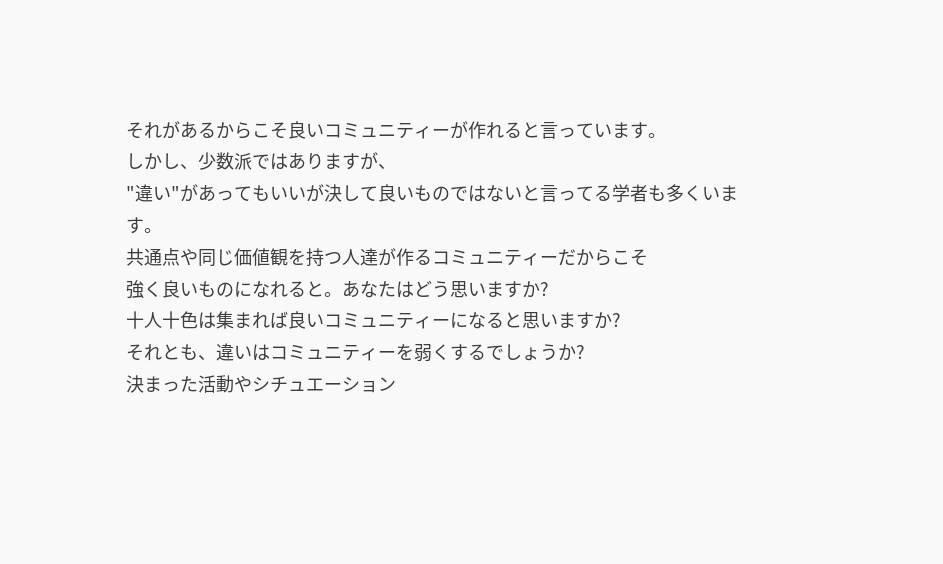それがあるからこそ良いコミュニティーが作れると言っています。
しかし、少数派ではありますが、
"違い"があってもいいが決して良いものではないと言ってる学者も多くいます。
共通点や同じ価値観を持つ人達が作るコミュニティーだからこそ
強く良いものになれると。あなたはどう思いますか?
十人十色は集まれば良いコミュニティーになると思いますか?
それとも、違いはコミュニティーを弱くするでしょうか?
決まった活動やシチュエーション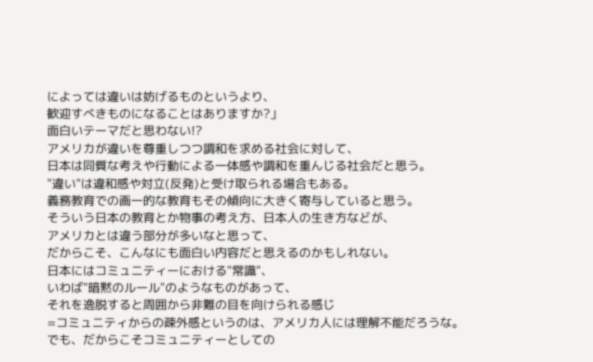によっては違いは妨げるものというより、
歓迎すべきものになることはありますか?」
面白いテーマだと思わない!?
アメリカが違いを尊重しつつ調和を求める社会に対して、
日本は同質な考えや行動による一体感や調和を重んじる社会だと思う。
"違い"は違和感や対立(反発)と受け取られる場合もある。
義務教育での画一的な教育もその傾向に大きく寄与していると思う。
そういう日本の教育とか物事の考え方、日本人の生き方などが、
アメリカとは違う部分が多いなと思って、
だからこそ、こんなにも面白い内容だと思えるのかもしれない。
日本にはコミュニティーにおける"常識"、
いわば"暗黙のルール"のようなものがあって、
それを逸脱すると周囲から非難の目を向けられる感じ
=コミュニティからの疎外感というのは、アメリカ人には理解不能だろうな。
でも、だからこそコミュニティーとしての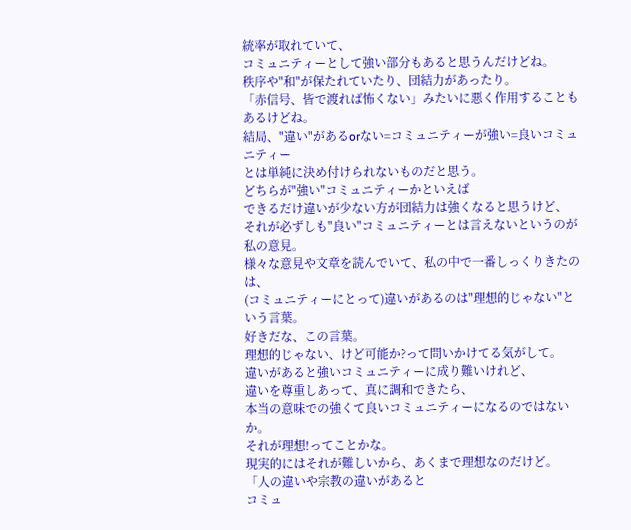統率が取れていて、
コミュニティーとして強い部分もあると思うんだけどね。
秩序や"和"が保たれていたり、団結力があったり。
「赤信号、皆で渡れば怖くない」みたいに悪く作用することもあるけどね。
結局、"違い"があるorない=コミュニティーが強い=良いコミュニティー
とは単純に決め付けられないものだと思う。
どちらが"強い"コミュニティーかといえば
できるだけ違いが少ない方が団結力は強くなると思うけど、
それが必ずしも"良い"コミュニティーとは言えないというのが私の意見。
様々な意見や文章を読んでいて、私の中で一番しっくりきたのは、
(コミュニティーにとって)違いがあるのは"理想的じゃない"という言葉。
好きだな、この言葉。
理想的じゃない、けど可能か?って問いかけてる気がして。
違いがあると強いコミュニティーに成り難いけれど、
違いを尊重しあって、真に調和できたら、
本当の意味での強くて良いコミュニティーになるのではないか。
それが理想!ってことかな。
現実的にはそれが難しいから、あくまで理想なのだけど。
「人の違いや宗教の違いがあると
コミュ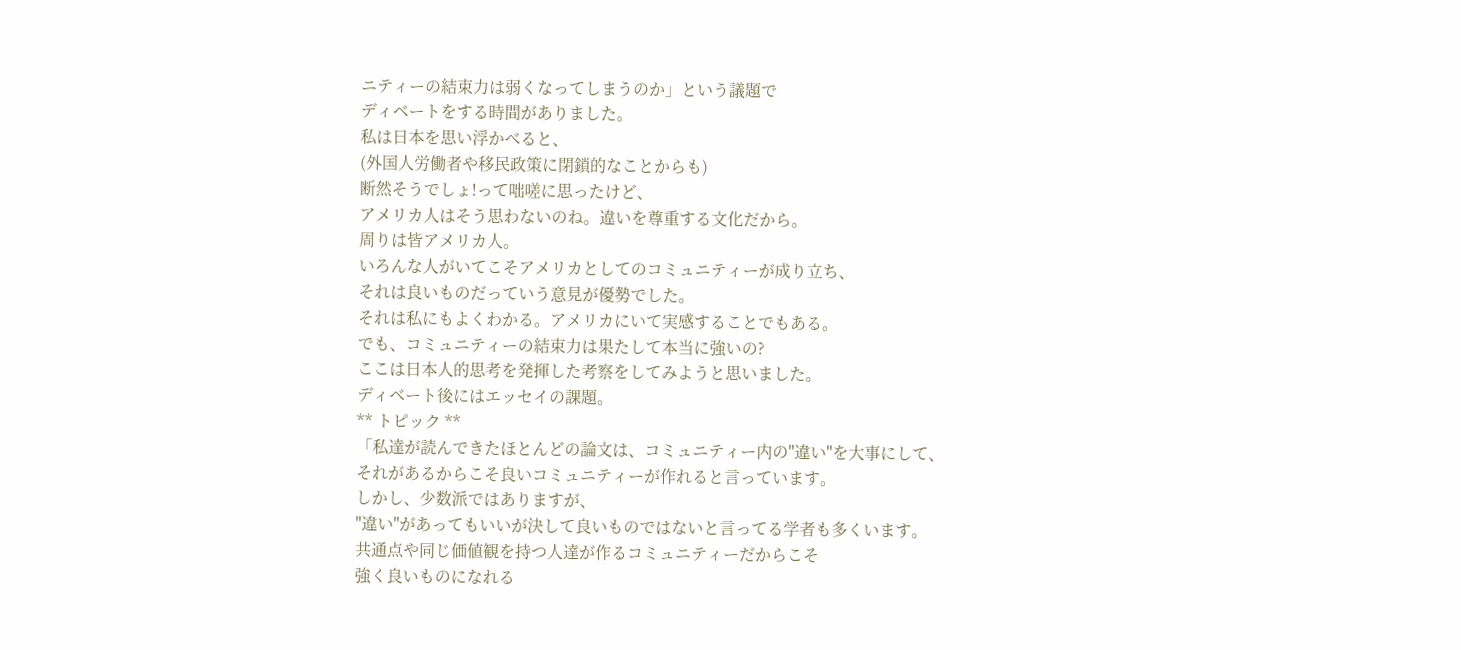ニティーの結束力は弱くなってしまうのか」という議題で
ディベートをする時間がありました。
私は日本を思い浮かべると、
(外国人労働者や移民政策に閉鎖的なことからも)
断然そうでしょ!って咄嗟に思ったけど、
アメリカ人はそう思わないのね。違いを尊重する文化だから。
周りは皆アメリカ人。
いろんな人がいてこそアメリカとしてのコミュニティーが成り立ち、
それは良いものだっていう意見が優勢でした。
それは私にもよくわかる。アメリカにいて実感することでもある。
でも、コミュニティーの結束力は果たして本当に強いの?
ここは日本人的思考を発揮した考察をしてみようと思いました。
ディベート後にはエッセイの課題。
** トピック **
「私達が読んできたほとんどの論文は、コミュニティー内の"違い"を大事にして、
それがあるからこそ良いコミュニティーが作れると言っています。
しかし、少数派ではありますが、
"違い"があってもいいが決して良いものではないと言ってる学者も多くいます。
共通点や同じ価値観を持つ人達が作るコミュニティーだからこそ
強く良いものになれる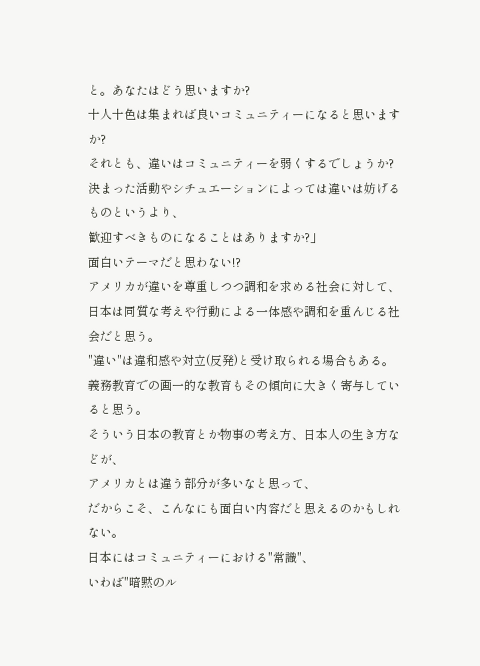と。あなたはどう思いますか?
十人十色は集まれば良いコミュニティーになると思いますか?
それとも、違いはコミュニティーを弱くするでしょうか?
決まった活動やシチュエーションによっては違いは妨げるものというより、
歓迎すべきものになることはありますか?」
面白いテーマだと思わない!?
アメリカが違いを尊重しつつ調和を求める社会に対して、
日本は同質な考えや行動による一体感や調和を重んじる社会だと思う。
"違い"は違和感や対立(反発)と受け取られる場合もある。
義務教育での画一的な教育もその傾向に大きく寄与していると思う。
そういう日本の教育とか物事の考え方、日本人の生き方などが、
アメリカとは違う部分が多いなと思って、
だからこそ、こんなにも面白い内容だと思えるのかもしれない。
日本にはコミュニティーにおける"常識"、
いわば"暗黙のル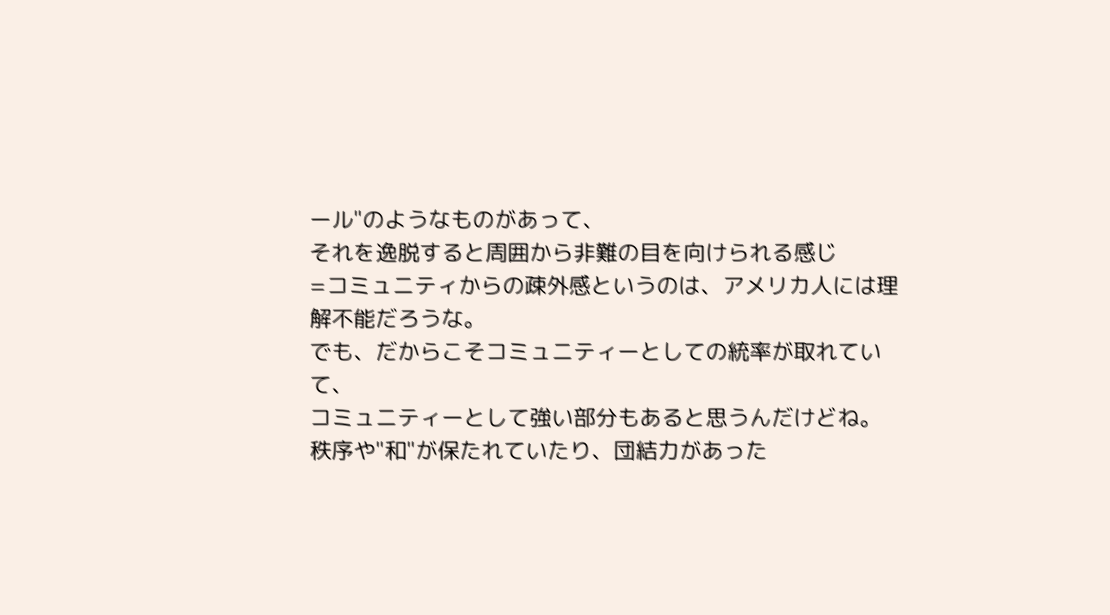ール"のようなものがあって、
それを逸脱すると周囲から非難の目を向けられる感じ
=コミュニティからの疎外感というのは、アメリカ人には理解不能だろうな。
でも、だからこそコミュニティーとしての統率が取れていて、
コミュニティーとして強い部分もあると思うんだけどね。
秩序や"和"が保たれていたり、団結力があった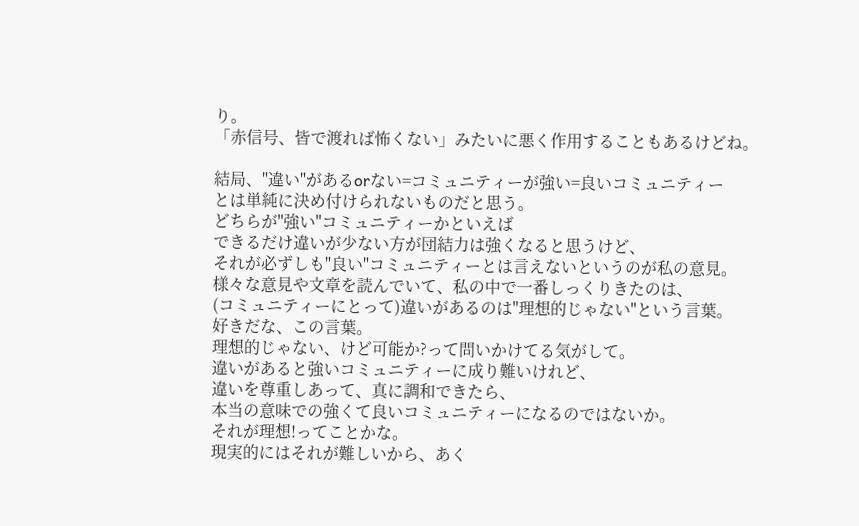り。
「赤信号、皆で渡れば怖くない」みたいに悪く作用することもあるけどね。

結局、"違い"があるorない=コミュニティーが強い=良いコミュニティー
とは単純に決め付けられないものだと思う。
どちらが"強い"コミュニティーかといえば
できるだけ違いが少ない方が団結力は強くなると思うけど、
それが必ずしも"良い"コミュニティーとは言えないというのが私の意見。
様々な意見や文章を読んでいて、私の中で一番しっくりきたのは、
(コミュニティーにとって)違いがあるのは"理想的じゃない"という言葉。
好きだな、この言葉。
理想的じゃない、けど可能か?って問いかけてる気がして。
違いがあると強いコミュニティーに成り難いけれど、
違いを尊重しあって、真に調和できたら、
本当の意味での強くて良いコミュニティーになるのではないか。
それが理想!ってことかな。
現実的にはそれが難しいから、あく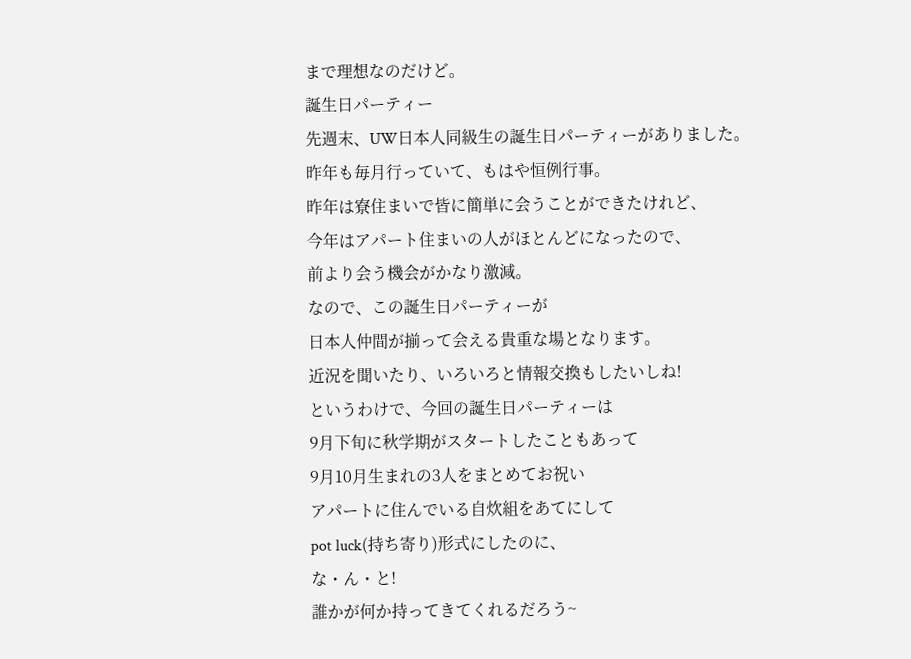まで理想なのだけど。
誕生日パーティー
先週末、UW日本人同級生の誕生日パーティーがありました。
昨年も毎月行っていて、もはや恒例行事。
昨年は寮住まいで皆に簡単に会うことができたけれど、
今年はアパート住まいの人がほとんどになったので、
前より会う機会がかなり激減。
なので、この誕生日パーティーが
日本人仲間が揃って会える貴重な場となります。
近況を聞いたり、いろいろと情報交換もしたいしね!
というわけで、今回の誕生日パーティーは
9月下旬に秋学期がスタートしたこともあって
9月10月生まれの3人をまとめてお祝い
アパートに住んでいる自炊組をあてにして
pot luck(持ち寄り)形式にしたのに、
な・ん・と!
誰かが何か持ってきてくれるだろう~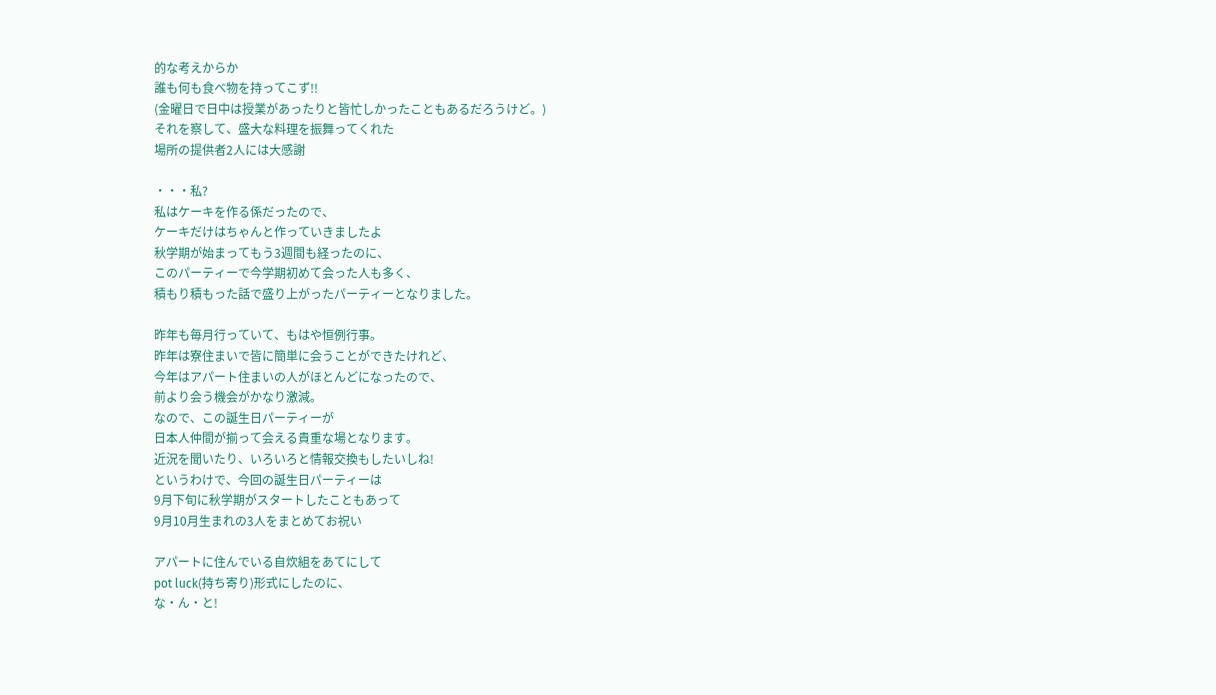的な考えからか
誰も何も食べ物を持ってこず!!
(金曜日で日中は授業があったりと皆忙しかったこともあるだろうけど。)
それを察して、盛大な料理を振舞ってくれた
場所の提供者2人には大感謝

・・・私?
私はケーキを作る係だったので、
ケーキだけはちゃんと作っていきましたよ
秋学期が始まってもう3週間も経ったのに、
このパーティーで今学期初めて会った人も多く、
積もり積もった話で盛り上がったパーティーとなりました。

昨年も毎月行っていて、もはや恒例行事。
昨年は寮住まいで皆に簡単に会うことができたけれど、
今年はアパート住まいの人がほとんどになったので、
前より会う機会がかなり激減。
なので、この誕生日パーティーが
日本人仲間が揃って会える貴重な場となります。
近況を聞いたり、いろいろと情報交換もしたいしね!
というわけで、今回の誕生日パーティーは
9月下旬に秋学期がスタートしたこともあって
9月10月生まれの3人をまとめてお祝い

アパートに住んでいる自炊組をあてにして
pot luck(持ち寄り)形式にしたのに、
な・ん・と!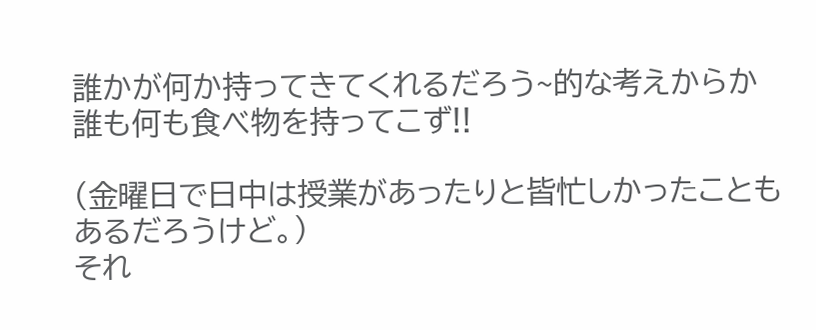誰かが何か持ってきてくれるだろう~的な考えからか
誰も何も食べ物を持ってこず!!

(金曜日で日中は授業があったりと皆忙しかったこともあるだろうけど。)
それ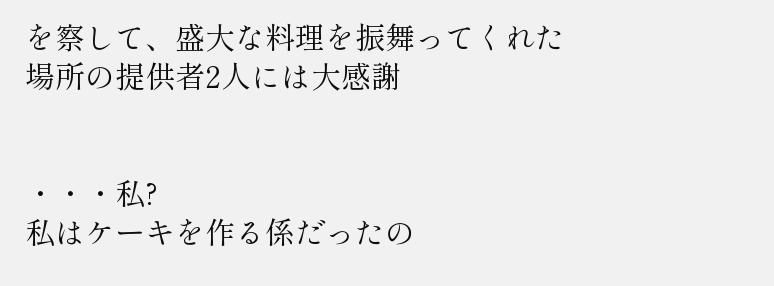を察して、盛大な料理を振舞ってくれた
場所の提供者2人には大感謝


・・・私?
私はケーキを作る係だったの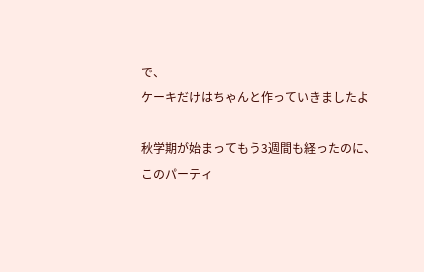で、
ケーキだけはちゃんと作っていきましたよ

秋学期が始まってもう3週間も経ったのに、
このパーティ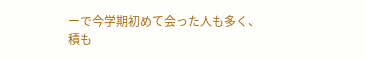ーで今学期初めて会った人も多く、
積も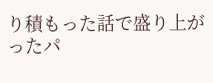り積もった話で盛り上がったパ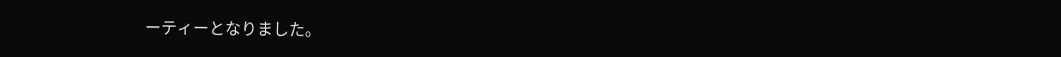ーティーとなりました。